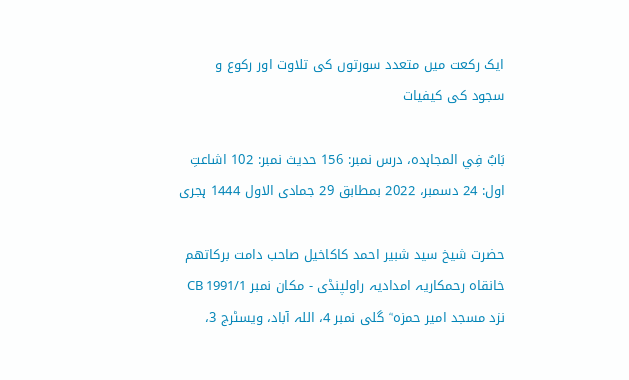ایک رکعت میں متعدد سورتوں کی تلاوت اور رکوع و سجود کی کیفیات

بَابٌ فِي المجاہدہ، درس نمبر: 156 حدیث نمبر: 102 اشاعتِ اول: 24 دسمبر، 2022 بمطابق 29 جمادی الاول 1444 ہجری

حضرت شیخ سید شبیر احمد کاکاخیل صاحب دامت برکاتھم
خانقاہ رحمکاریہ امدادیہ راولپنڈی - مکان نمبر CB 1991/1 نزد مسجد امیر حمزہ ؓ گلی نمبر 4، اللہ آباد، ویسٹرج 3،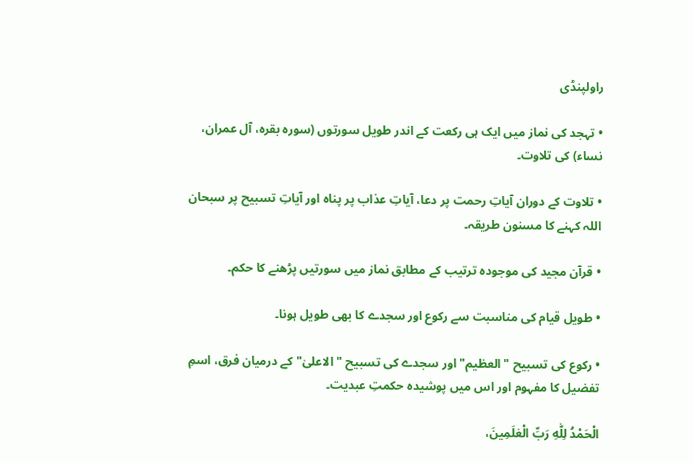راولپنڈی

• تہجد کی نماز میں ایک ہی رکعت کے اندر طویل سورتوں (سورہ بقرہ، آل عمران، نساء) کی تلاوت۔

• تلاوت کے دوران آیاتِ رحمت پر دعا، آیاتِ عذاب پر پناہ اور آیاتِ تسبیح پر سبحان اللہ کہنے کا مسنون طریقہ۔

• قرآن مجید کی موجودہ ترتیب کے مطابق نماز میں سورتیں پڑھنے کا حکم۔

• طویل قیام کی مناسبت سے رکوع اور سجدے کا بھی طویل ہونا۔

• رکوع کی تسبیح "العظیم" اور سجدے کی تسبیح "الاعلیٰ" کے درمیان فرق، اسمِ تفضیل کا مفہوم اور اس میں پوشیدہ حکمتِ عبدیت۔

الْحَمْدُ لِلّٰهِ رَبِّ الْعٰلَمِينَ،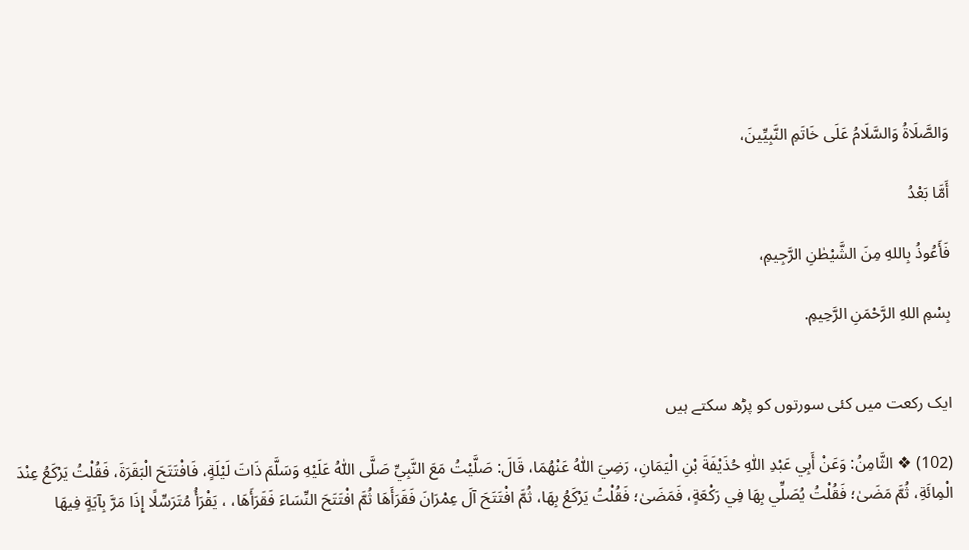وَالصَّلَاةُ وَالسَّلَامُ عَلَى خَاتَمِ النَّبِيِّينَ،

أَمَّا بَعْدُ

فَأَعُوذُ بِاللهِ مِنَ الشَّيْطٰنِ الرَّجِيمِ،

بِسْمِ اللهِ الرَّحْمَنِ الرَّحِيمِ.


ایک رکعت میں کئی سورتوں کو پڑھ سکتے ہیں

(102) ❖ الثَّامِنُ: وَعَنْ أَبِي عَبْدِ اللّٰهِ حُذَيْفَةَ بْنِ الْيَمَانِ، رَضِيَ اللّٰهُ عَنْهُمَا، قَالَ: صَلَّيْتُ مَعَ النَّبِيِّ صَلَّى اللّٰهُ عَلَيْهِ وَسَلَّمَ ذَاتَ لَيْلَةٍ، فَافْتَتَحَ الْبَقَرَةَ، فَقُلْتُ يَرْكَعُ عِنْدَ الْمِائَةِ، ثُمَّ مَضَىٰ؛ فَقُلْتُ يُصَلِّي بِهَا فِي رَكْعَةٍ، فَمَضَىٰ؛ فَقُلْتُ يَرْكَعُ بِهَا، ثُمَّ افْتَتَحَ آلَ عِمْرَانَ فَقَرَأَهَا ثُمَّ افْتَتَحَ النِّسَاءَ فَقَرَأَهَا، ، يَقْرَأُ مُتَرَسِّلًا إِذَا مَرَّ بِآيَةٍ فِيهَا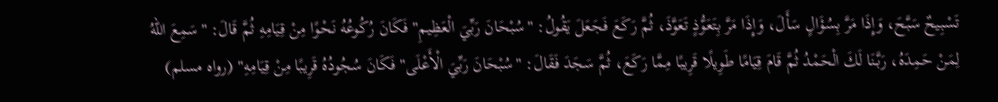تَسْبِيحٌ سَبَّحَ، وَإِذَا مَرَّ بِسُؤَالٍ سَأَلَ، وَإِذَا مَرَّ بِتَعَوُّذٍ تَعَوَّذَ، ثُمَّ رَكَعَ فَجَعَلَ يَقُولُ: "سُبْحَانَ رَبِّيَ الْعَظِيمِ" فَكَانَ رُكُوعُهُ نَحْوًا مِنْ قِيَامِهِ ثُمَّ قَالَ: "سَمِعَ اللهُ لِمَنْ حَمِدَهُ، رَبَّنَا لَكَ الْحَمْدُ ثُمَّ قَامَ قِيَامًا طَوِيلًا قَرِيبًا مِمَّا رَكَعَ، ثُمَّ سَجَدَ فَقَالَ: "سُبْحَانَ رَبِّيَ الْأَعْلَى" فَكَانَ سُجُودُهُ قَرِيبًا مِنْ قِيَامِهِ" (رواه مسلم)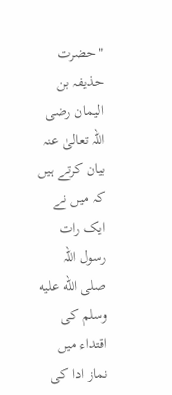"حضرت حذیفہ بن الیمان رضی اللہ تعالیٰ عنہ بیان کرتے ہیں کہ میں نے ایک رات رسول اللہ صلى الله عليه وسلم کی اقتداء میں نماز ادا کی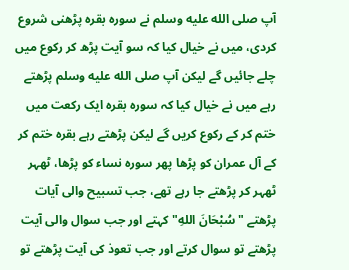آپ صلى الله عليه وسلم نے سورہ بقرہ پڑھنی شروع کردی، میں نے خیال کیا کہ سو آیت پڑھ کر رکوع میں چلے جائیں گے لیکن آپ صلى الله عليه وسلم پڑھتے رہے میں نے خیال کیا کہ سورہ بقرہ ایک رکعت میں ختم کر کے رکوع کریں گے لیکن پڑھتے رہے بقرہ ختم کر کے آل عمران کو پڑھا پھر سورہ نساء کو پڑھا، ٹھہر ٹھہر کر پڑھتے جا رہے تھے، جب تسبیح والی آیات پڑھتے "سُبْحَانَ اللهِ" کہتے اور جب سوال والی آیت پڑھتے تو سوال کرتے اور جب تعوذ کی آیت پڑھتے تو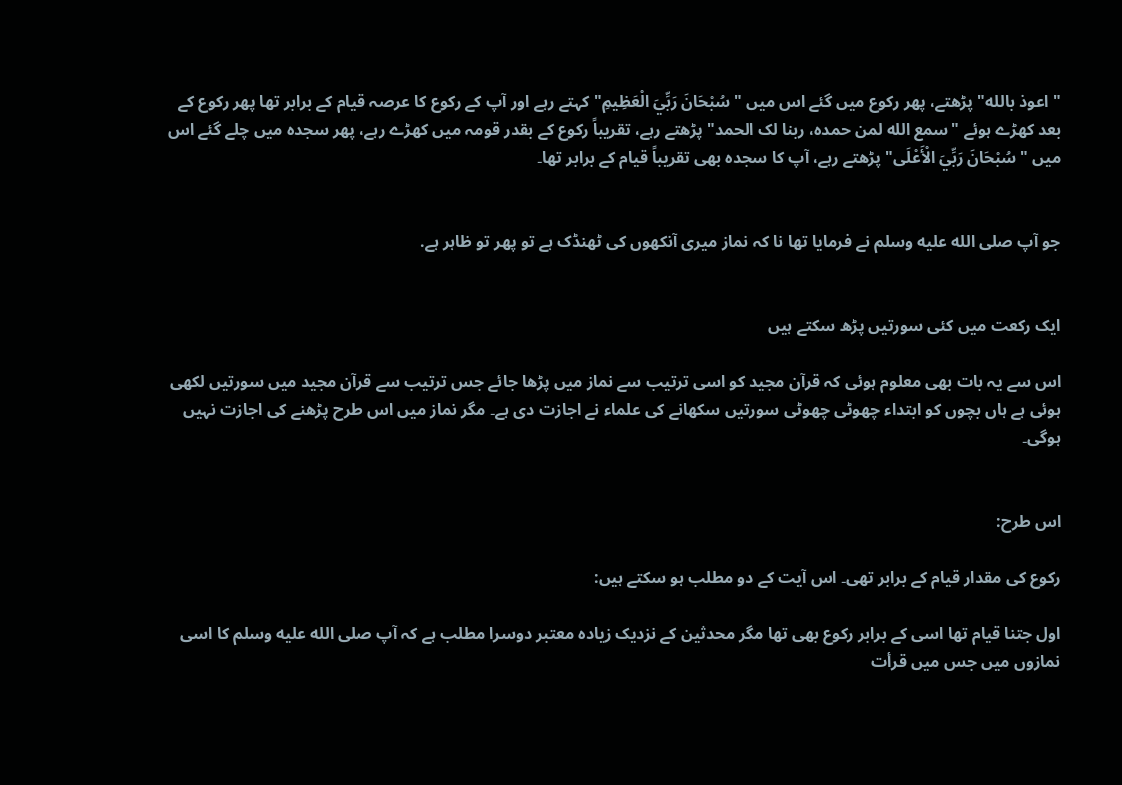"اعوذ بالله" پڑھتے، پھر رکوع میں گئے اس میں "سُبْحَانَ رَبِّيَ الْعَظِيمِ" کہتے رہے اور آپ کے رکوع کا عرصہ قیام کے برابر تھا پھر رکوع کے بعد کھڑے ہوئے "سمع الله لمن حمده، ربنا لک الحمد" پڑھتے رہے، تقریباً رکوع کے بقدر قومہ میں کھڑے رہے، پھر سجدہ میں چلے گئے اس میں "سُبْحَانَ رَبِّيَ الْأَعْلَى" پڑھتے رہے، آپ کا سجدہ بھی تقریباً قیام کے برابر تھا۔


جو آپ صلى الله عليه وسلم نے فرمایا تھا نا کہ نماز میری آنکھوں کی ٹھنڈک ہے تو پھر تو ظاہر ہے.


ایک رکعت میں کئی سورتیں پڑھ سکتے ہیں

اس سے یہ بات بھی معلوم ہوئی کہ قرآن مجید کو اسی ترتیب سے نماز میں پڑھا جائے جس ترتیب سے قرآن مجید میں سورتیں لکھی ہوئی ہے ہاں بچوں کو ابتداء چھوٹی چھوٹی سورتیں سکھانے کی علماء نے اجازت دی ہے۔ مگر نماز میں اس طرح پڑھنے کی اجازت نہیں ہوگی۔


اس طرح:

رکوع کی مقدار قیام کے برابر تھی۔ اس آیت کے دو مطلب ہو سکتے ہیں:

اول جتنا قیام تھا اسی کے برابر رکوع بھی تھا مگر محدثین کے نزدیک زیادہ معتبر دوسرا مطلب ہے کہ آپ صلى الله عليه وسلم کا اسی نمازوں میں جس میں قرأت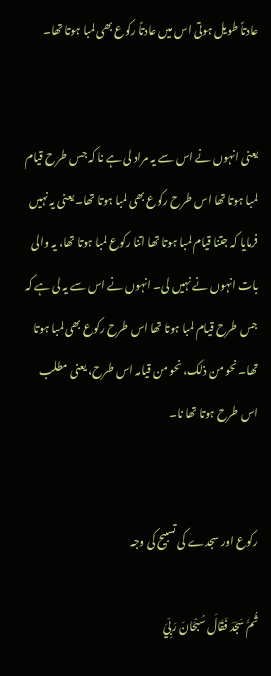عادتاً طویل ہوتی اس میں عادتاً رکوع بھی لمبا ہوتا تھا۔


یعنی انہوں نے اس سے یہ مراد لی ہے نا کہ جس طرح قیام لمبا ہوتا تھا اس طرح رکوع بھی لمبا ہوتا تھا۔ یعنی یہ نہیں فرمایا کہ جتنا قیام لمبا ہوتا تھا اتنا رکوع لمبا ہوتا تھا، یہ والی بات انہوں نے نہیں لی۔ انہوں نے اس سے یہ لی ہے کہ جس طرح قیام لمبا ہوتا تھا اس طرح رکوع بھی لمبا ہوتا تھا۔ نحو من ذلک، نحو من قیامہ اس طرح، یعنی مطلب اس طرح ہوتا تھا نا۔


رکوع اور سجدے کی تسبیح کی وجہ

ثُمَّ سَجَدَ فَقَالَ سُبْحَانَ رَبِّيَ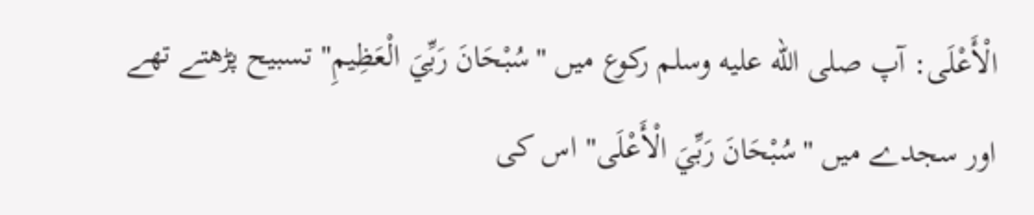الْأَعْلَى: آپ صلى الله عليه وسلم رکوع میں "سُبْحَانَ رَبِّيَ الْعَظِيمِ" تسبیح پڑھتے تھے اور سجدے میں "سُبْحَانَ رَبِّيَ الْأَعْلَى" اس کی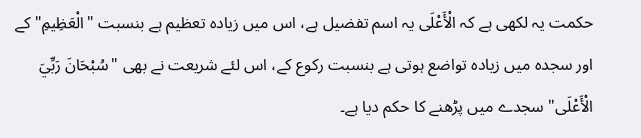حکمت یہ لکھی ہے کہ الْأَعْلَى یہ اسم تفضیل ہے، اس میں زیادہ تعظیم ہے بنسبت "الْعَظِيمِ" کے اور سجدہ میں زیادہ تواضع ہوتی ہے بنسبت رکوع کے، اس لئے شریعت نے بھی "سُبْحَانَ رَبِّيَ الْأَعْلَى" سجدے میں پڑھنے کا حکم دیا ہے۔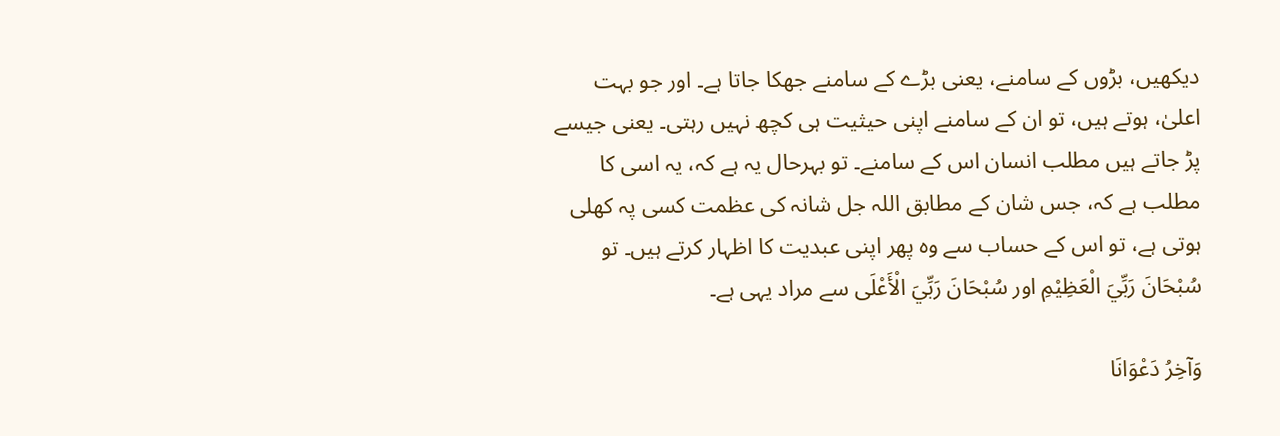دیکھیں، بڑوں کے سامنے، یعنی بڑے کے سامنے جھکا جاتا ہے۔ اور جو بہت اعلیٰ، ہوتے ہیں، تو ان کے سامنے اپنی حیثیت ہی کچھ نہیں رہتی۔ یعنی جیسے پڑ جاتے ہیں مطلب انسان اس کے سامنے۔ تو بہرحال یہ ہے کہ، یہ اسی کا مطلب ہے کہ، جس شان کے مطابق اللہ جل شانہ کی عظمت کسی پہ کھلی ہوتی ہے، تو اس کے حساب سے وہ پھر اپنی عبدیت کا اظہار کرتے ہیں۔ تو سُبْحَانَ رَبِّيَ الْعَظِيْمِ اور سُبْحَانَ رَبِّيَ الْأَعْلَى سے مراد یہی ہے۔

وَآخِرُ دَعْوَانَا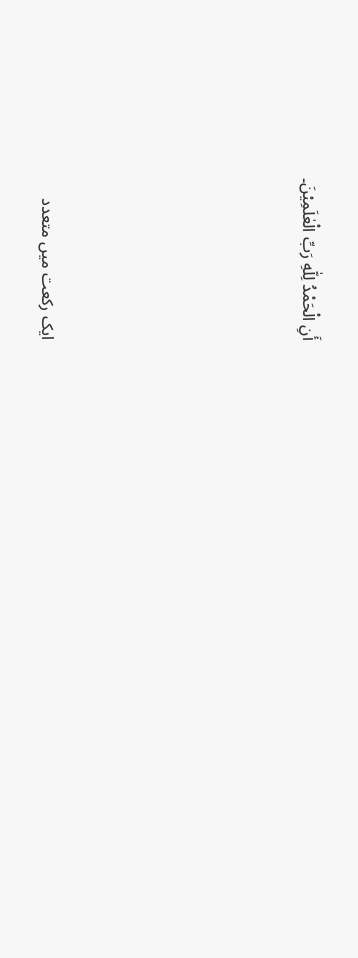أَنِ الْحَمْدُ لِلّٰهِ رَبِّ الْعٰلَمِيْنَ۔








ایک رکعت میں متعدد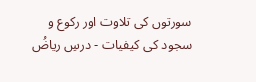سورتوں کی تلاوت اور رکوع و سجود کی کیفیات - درسِ ریاضُ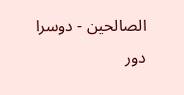الصالحین - دوسرا دور